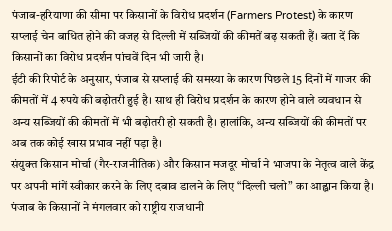पंजाब-हरियाणा की सीमा पर किसानों के विरोध प्रदर्शन (Farmers Protest) के कारण सप्लाई चेन बाधित होने की वजह से दिल्ली में सब्जियों की कीमतें बढ़ सकती हैं। बता दें कि किसानों का विरोध प्रदर्शन पांचवें दिन भी जारी है।
ईटी की रिपोर्ट के अनुसार, पंजाब से सप्लाई की समस्या के कारण पिछले 15 दिनों में गाजर की कीमतों में 4 रुपये की बढ़ोतरी हुई है। साथ ही विरोध प्रदर्शन के कारण होने वाले व्यवधान से अन्य सब्जियों की कीमतों में भी बढ़ोतरी हो सकती है। हालांकि, अन्य सब्जियों की कीमतों पर अब तक कोई खास प्रभाव नहीं पड़ा है।
संयुक्त किसान मोर्चा (गैर-राजनीतिक) और किसान मजदूर मोर्चा ने भाजपा के नेतृत्व वाले केंद्र पर अपनी मांगें स्वीकार करने के लिए दबाव डालने के लिए “दिल्ली चलो” का आह्वान किया है।
पंजाब के किसानों ने मंगलवार को राष्ट्रीय राजधानी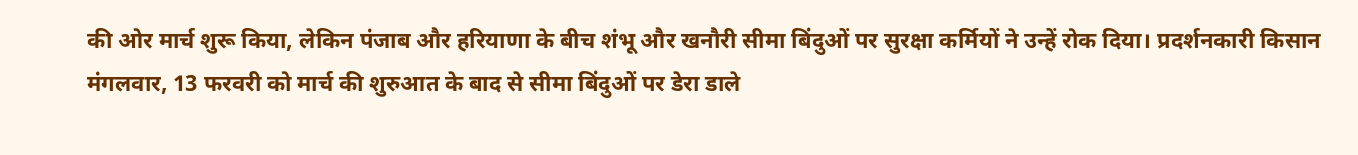की ओर मार्च शुरू किया, लेकिन पंजाब और हरियाणा के बीच शंभू और खनौरी सीमा बिंदुओं पर सुरक्षा कर्मियों ने उन्हें रोक दिया। प्रदर्शनकारी किसान मंगलवार, 13 फरवरी को मार्च की शुरुआत के बाद से सीमा बिंदुओं पर डेरा डाले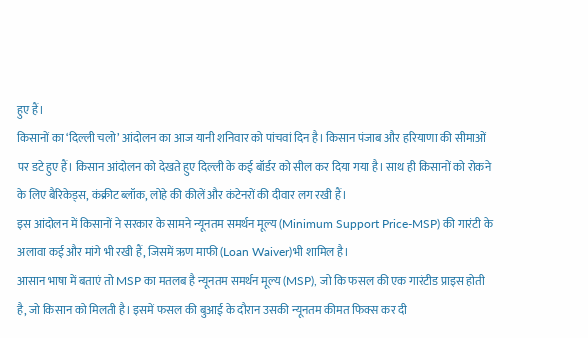हुए हैं।
किसानों का ‘दिल्ली चलो’ आंदोलन का आज यानी शनिवार को पांचवां दिन है। किसान पंजाब और हरियाणा की सीमाओं पर डटे हुए हैं। किसान आंदोलन को देखते हुए दिल्ली के कई बॉर्डर को सील कर दिया गया है। साथ ही किसानों को रोकने के लिए बैरिकेड्स, कंक्रीट ब्लॉक, लोहे की कीलें और कंटेनरों की दीवार लग रखी हैं।
इस आंदोलन में किसानों ने सरकार के सामने न्यूनतम समर्थन मूल्य (Minimum Support Price-MSP) की गारंटी के अलावा कई और मांगे भी रखी हैं, जिसमें ऋण माफी (Loan Waiver)भी शामिल है।
आसान भाषा में बताएं तो MSP का मतलब है न्यूनतम समर्थन मूल्य (MSP), जो कि फसल की एक गारंटीड प्राइस होती है, जो किसान को मिलती है। इसमें फसल की बुआई के दौरान उसकी न्यूनतम कीमत फिक्स कर दी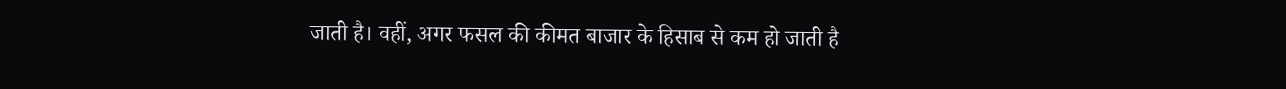जाती है। वहीं, अगर फसल की कीमत बाजार के हिसाब से कम हो जाती है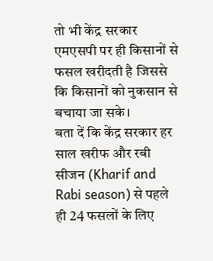तो भी केंद्र सरकार एमएसपी पर ही किसानों से फसल खरीदती है जिससे कि किसानों को नुकसान से बचाया जा सके।
बता दें कि केंद्र सरकार हर साल खरीफ और रबी सीजन (Kharif and Rabi season) से पहले ही 24 फसलों के लिए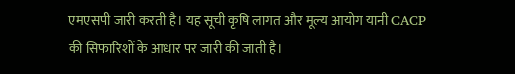एमएसपी जारी करती है। यह सूची कृषि लागत और मूल्य आयोग यानी CACP की सिफारिशों के आधार पर जारी की जाती है।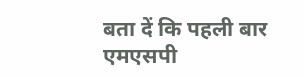बता दें कि पहली बार एमएसपी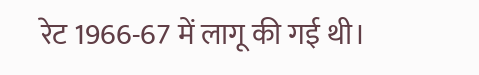रेट 1966-67 में लागू की गई थी।